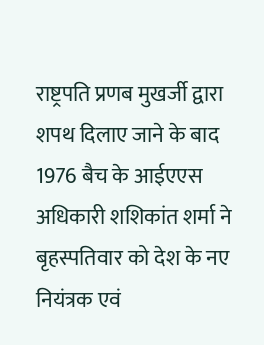राष्ट्रपति प्रणब मुखर्जी द्वारा शपथ दिलाए जाने के बाद 1976 बैच के आईएएस अधिकारी शशिकांत शर्मा ने बृहस्पतिवार को देश के नए नियंत्रक एवं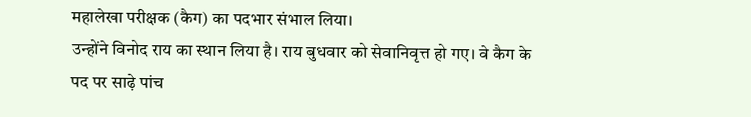महालेखा परीक्षक (कैग) का पदभार संभाल लिया।
उन्होंने विनोद राय का स्थान लिया है। राय बुधवार को सेवानिवृत्त हो गए। वे कैग के पद पर साढ़े पांच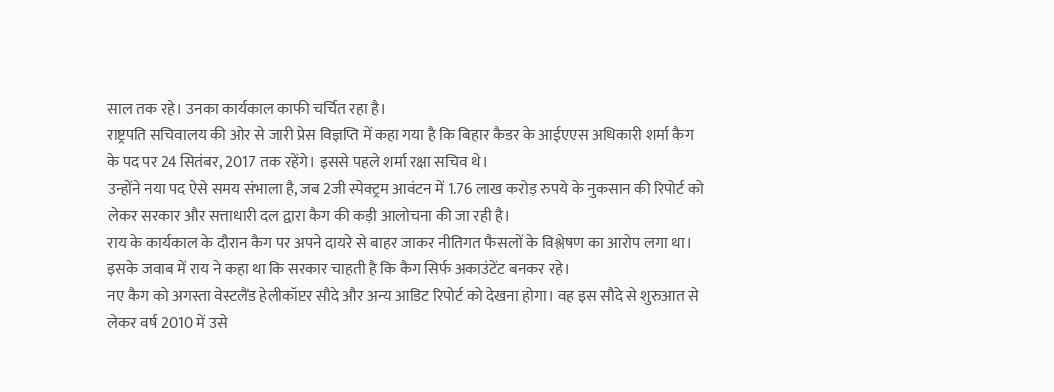साल तक रहे। उनका कार्यकाल काफी चर्चित रहा है।
राष्ट्रपति सचिवालय की ओर से जारी प्रेस विज्ञप्ति में कहा गया है कि बिहार कैडर के आईएएस अधिकारी शर्मा कैग के पद पर 24 सितंबर, 2017 तक रहेंगे। इससे पहले शर्मा रक्षा सचिव थे।
उन्होंने नया पद ऐसे समय संभाला है, जब 2जी स्पेक्ट्रम आवंटन में 1.76 लाख करोड़ रुपये के नुकसान की रिपोर्ट को लेकर सरकार और सत्ताधारी दल द्वारा कैग की कड़ी आलोचना की जा रही है।
राय के कार्यकाल के दौरान कैग पर अपने दायरे से बाहर जाकर नीतिगत फैसलों के विश्लेषण का आरोप लगा था। इसके जवाब में राय ने कहा था कि सरकार चाहती है कि कैग सिर्फ अकाउंटेंट बनकर रहे।
नए कैग को अगस्ता वेस्टलैंड हेलीकॉप्टर सौदे और अन्य आडिट रिपोर्ट को देखना होगा। वह इस सौदे से शुरुआत से लेकर वर्ष 2010 में उसे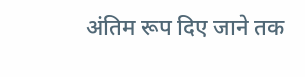अंतिम रूप दिए जाने तक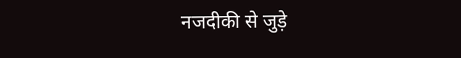नजदीकी से जुड़े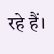रहे हैं।